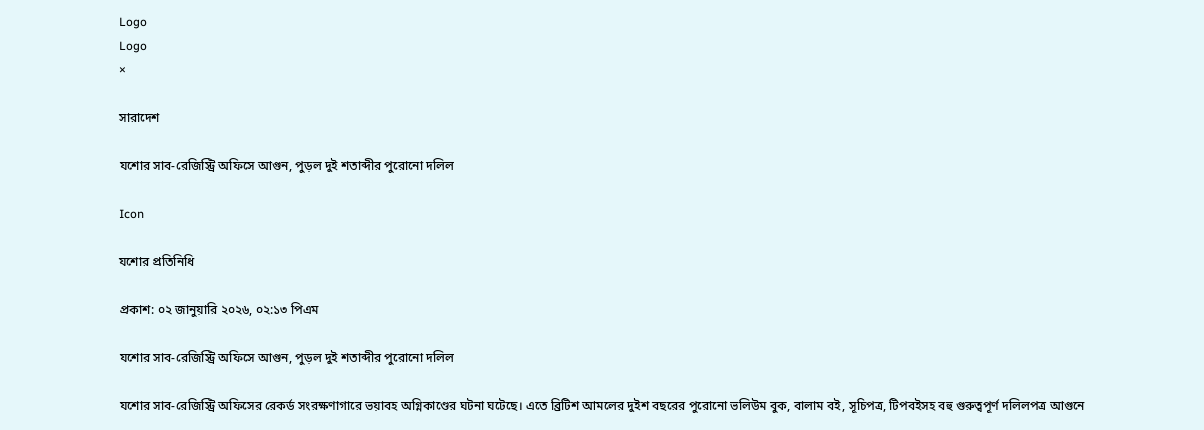Logo
Logo
×

সারাদেশ

যশোর সাব-রেজিস্ট্রি অফিসে আগুন, পুড়ল দুই শতাব্দীর পুরোনো দলিল

Icon

যশোর প্রতিনিধি

প্রকাশ: ০২ জানুয়ারি ২০২৬, ০২:১৩ পিএম

যশোর সাব-রেজিস্ট্রি অফিসে আগুন, পুড়ল দুই শতাব্দীর পুরোনো দলিল

যশোর সাব-রেজিস্ট্রি অফিসের রেকর্ড সংরক্ষণাগারে ভয়াবহ অগ্নিকাণ্ডের ঘটনা ঘটেছে। এতে ব্রিটিশ আমলের দুইশ বছরের পুরোনো ভলিউম বুক, বালাম বই, সূচিপত্র, টিপবইসহ বহু গুরুত্বপূর্ণ দলিলপত্র আগুনে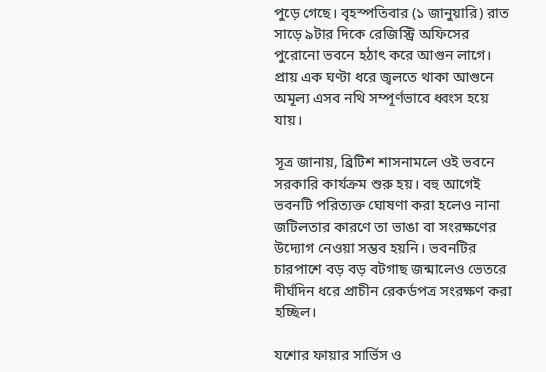পুড়ে গেছে। বৃহস্পতিবার (১ জানুয়ারি) রাত সাড়ে ৯টার দিকে রেজিস্ট্রি অফিসের পুরোনো ভবনে হঠাৎ করে আগুন লাগে। প্রায় এক ঘণ্টা ধরে জ্বলতে থাকা আগুনে অমূল্য এসব নথি সম্পূর্ণভাবে ধ্বংস হয়ে যায়।

সূত্র জানায়, ব্রিটিশ শাসনামলে ওই ভবনে সরকারি কার্যক্রম শুরু হয়। বহু আগেই ভবনটি পরিত্যক্ত ঘোষণা করা হলেও নানা জটিলতার কারণে তা ভাঙা বা সংরক্ষণের উদ্যোগ নেওয়া সম্ভব হয়নি। ভবনটির চারপাশে বড় বড় বটগাছ জন্মালেও ভেতরে দীর্ঘদিন ধরে প্রাচীন রেকর্ডপত্র সংরক্ষণ করা হচ্ছিল।

যশোর ফায়ার সার্ভিস ও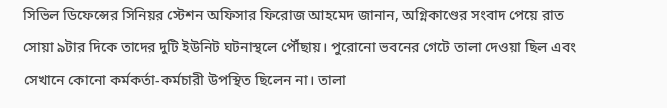সিভিল ডিফেন্সের সিনিয়র স্টেশন অফিসার ফিরোজ আহমেদ জানান, অগ্নিকাণ্ডের সংবাদ পেয়ে রাত সোয়া ৯টার দিকে তাদের দুটি ইউনিট ঘটনাস্থলে পৌঁছায়। পুরোনো ভবনের গেটে তালা দেওয়া ছিল এবং সেখানে কোনো কর্মকর্তা-কর্মচারী উপস্থিত ছিলেন না। তালা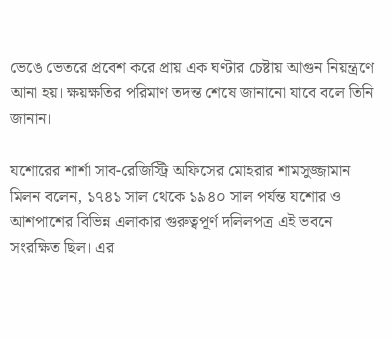ভেঙে ভেতরে প্রবেশ করে প্রায় এক ঘণ্টার চেষ্টায় আগুন নিয়ন্ত্রণে আনা হয়। ক্ষয়ক্ষতির পরিমাণ তদন্ত শেষে জানানো যাবে বলে তিনি জানান।

যশোরের শার্শা সাব-রেজিস্ট্রি অফিসের মোহরার শামসুজ্জামান মিলন বলেন, ১৭৪১ সাল থেকে ১৯৪০ সাল পর্যন্ত যশোর ও আশপাশের বিভিন্ন এলাকার গুরুত্বপূর্ণ দলিলপত্র এই ভবনে সংরক্ষিত ছিল। এর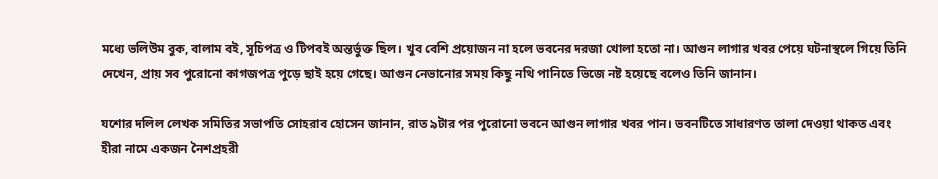মধ্যে ভলিউম বুক, বালাম বই, সূচিপত্র ও টিপবই অন্তর্ভুক্ত ছিল। খুব বেশি প্রয়োজন না হলে ভবনের দরজা খোলা হতো না। আগুন লাগার খবর পেয়ে ঘটনাস্থলে গিয়ে তিনি দেখেন, প্রায় সব পুরোনো কাগজপত্র পুড়ে ছাই হয়ে গেছে। আগুন নেভানোর সময় কিছু নথি পানিতে ভিজে নষ্ট হয়েছে বলেও তিনি জানান।

যশোর দলিল লেখক সমিতির সভাপতি সোহরাব হোসেন জানান, রাত ৯টার পর পুরোনো ভবনে আগুন লাগার খবর পান। ভবনটিতে সাধারণত তালা দেওয়া থাকত এবং হীরা নামে একজন নৈশপ্রহরী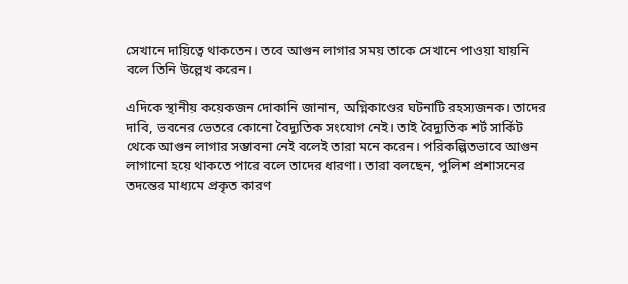সেখানে দায়িত্বে থাকতেন। তবে আগুন লাগার সময় তাকে সেখানে পাওয়া যায়নি বলে তিনি উল্লেখ করেন।

এদিকে স্থানীয় কয়েকজন দোকানি জানান, অগ্নিকাণ্ডের ঘটনাটি রহস্যজনক। তাদের দাবি, ভবনের ভেতরে কোনো বৈদ্যুতিক সংযোগ নেই। তাই বৈদ্যুতিক শর্ট সার্কিট থেকে আগুন লাগার সম্ভাবনা নেই বলেই তারা মনে করেন। পরিকল্পিতভাবে আগুন লাগানো হয়ে থাকতে পারে বলে তাদের ধারণা। তারা বলছেন, পুলিশ প্রশাসনের তদন্তের মাধ্যমে প্রকৃত কারণ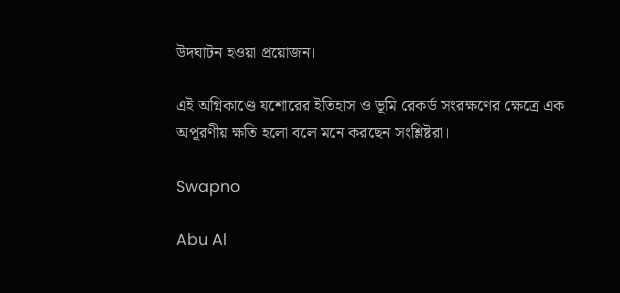উদঘাটন হওয়া প্রয়োজন।

এই অগ্নিকাণ্ডে যশোরের ইতিহাস ও ভূমি রেকর্ড সংরক্ষণের ক্ষেত্রে এক অপূরণীয় ক্ষতি হলো বলে মনে করছেন সংশ্লিষ্টরা।

Swapno

Abu Al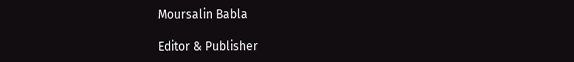Moursalin Babla

Editor & Publisher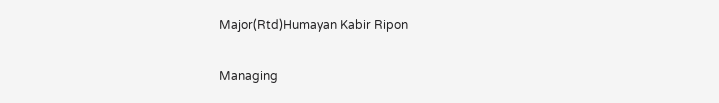Major(Rtd)Humayan Kabir Ripon

Managing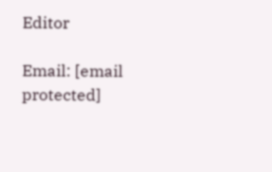Editor

Email: [email protected]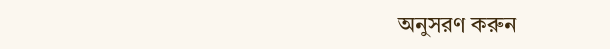অনুসরণ করুন